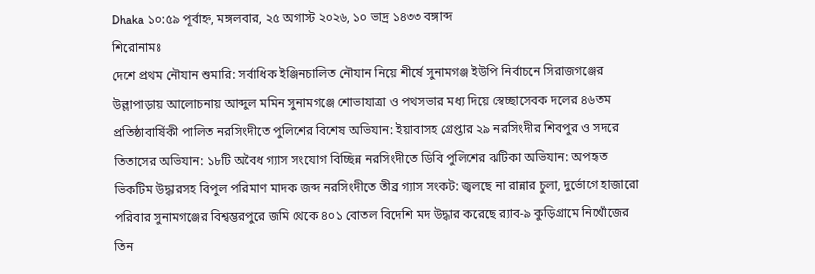Dhaka ১০:৫৯ পূর্বাহ্ন, মঙ্গলবার, ২৫ অগাস্ট ২০২৬, ১০ ভাদ্র ১৪৩৩ বঙ্গাব্দ
শিরোনামঃ
দেশে প্রথম নৌযান শুমারি: সর্বাধিক ইঞ্জিনচালিত নৌযান নিয়ে শীর্ষে সুনামগঞ্জ ইউপি নির্বাচনে সিরাজগঞ্জের উল্লাপাড়ায় আলোচনায় আব্দুল মমিন সুনামগঞ্জে শোভাযাত্রা ও পথসভার মধ্য দিয়ে স্বেচ্ছাসেবক দলের ৪৬তম প্রতিষ্ঠাবার্ষিকী পালিত নরসিংদীতে পুলিশের বিশেষ অভিযান: ইয়াবাসহ গ্রেপ্তার ২৯ নরসিংদীর শিবপুর ও সদরে তিতাসের অভিযান: ১৮টি অবৈধ গ্যাস সংযোগ বিচ্ছিন্ন নরসিংদীতে ডিবি পুলিশের ঝটিকা অভিযান: অপহৃত ভিকটিম উদ্ধারসহ বিপুল পরিমাণ মাদক জব্দ নরসিংদীতে তীব্র গ্যাস সংকট: জ্বলছে না রান্নার চুলা, দুর্ভোগে হাজারো পরিবার সুনামগঞ্জের বিশ্বম্ভরপুরে জমি থেকে ৪০১ বোতল বিদেশি মদ উদ্ধার করেছে র‍্যাব-৯ কুড়িগ্রামে নিখোঁজের তিন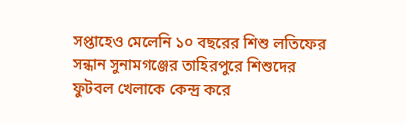সপ্তাহেও মেলেনি ১০ বছরের শিশু লতিফের সন্ধান সুনামগঞ্জের তাহিরপুরে শিশুদের ফুটবল খেলাকে কেন্দ্র করে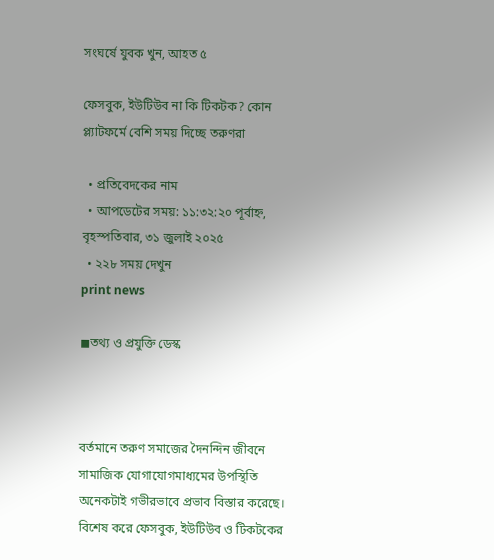সংঘর্ষে যুবক খুন, আহত ৫

ফেসবুক, ইউটিউব না কি টিকটক? কোন প্ল্যাটফর্মে বেশি সময় দিচ্ছে তরুণরা

  • প্রতিবেদকের নাম
  • আপডেটের সময়: ১১:৩২:২০ পূর্বাহ্ন, বৃহস্পতিবার, ৩১ জুলাই ২০২৫
  • ২২৮ সময় দেখুন
print news

◼তথ্য ও প্রযুক্তি ডেস্ক



বর্তমানে তরুণ সমাজের দৈনন্দিন জীবনে সামাজিক যোগাযোগমাধ্যমের উপস্থিতি অনেকটাই গভীরভাবে প্রভাব বিস্তার করেছে। বিশেষ করে ফেসবুক, ইউটিউব ও টিকটকের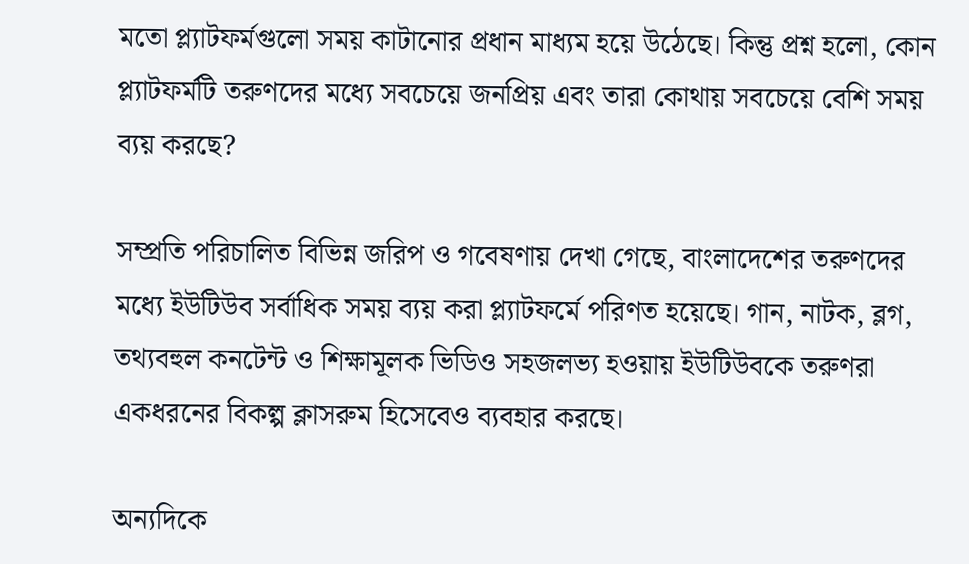মতো প্ল্যাটফর্মগুলো সময় কাটানোর প্রধান মাধ্যম হয়ে উঠেছে। কিন্তু প্রশ্ন হলো, কোন প্ল্যাটফর্মটি তরুণদের মধ্যে সবচেয়ে জনপ্রিয় এবং তারা কোথায় সবচেয়ে বেশি সময় ব্যয় করছে?

সম্প্রতি পরিচালিত বিভিন্ন জরিপ ও গবেষণায় দেখা গেছে, বাংলাদেশের তরুণদের মধ্যে ইউটিউব সর্বাধিক সময় ব্যয় করা প্ল্যাটফর্মে পরিণত হয়েছে। গান, নাটক, ব্লগ, তথ্যবহুল কনটেন্ট ও শিক্ষামূলক ভিডিও সহজলভ্য হওয়ায় ইউটিউবকে তরুণরা একধরনের বিকল্প ক্লাসরুম হিসেবেও ব্যবহার করছে।

অন্যদিকে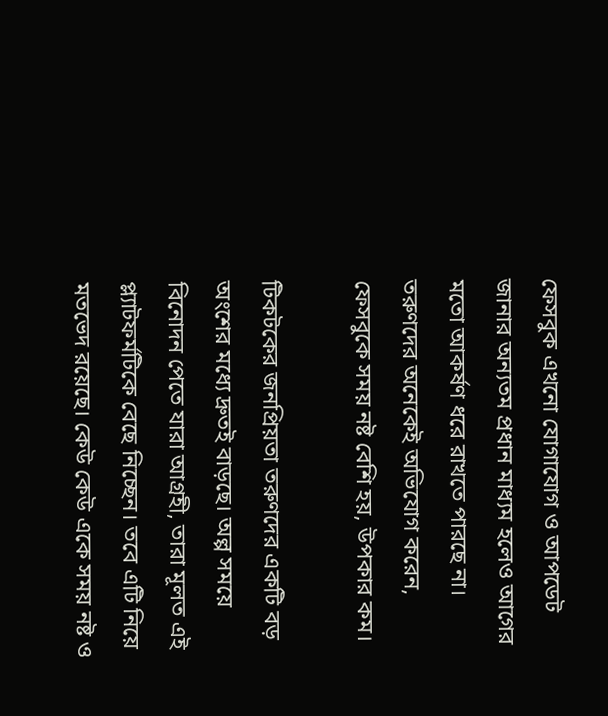ফেসবুক এখনো যোগাযোগ ও আপডেট জানার অন্যতম প্রধান মাধ্যম হলেও আগের মতো আকর্ষণ ধরে রাখতে পারছে না। তরুণদের অনেকেই অভিযোগ করেন, ফেসবুকে সময় নষ্ট বেশি হয়, উপকার কম।

টিকটকের জনপ্রিয়তা তরুণদের একটি বড় অংশের মধ্যে দ্রুতই বাড়ছে। অল্প সময়ে বিনোদন পেতে যারা আগ্রহী, তারা মূলত এই প্ল্যাটফর্মটিকে বেছে নিচ্ছেন। তবে এটি নিয়ে মতভেদ রয়েছে। কেউ কেউ একে সময় নষ্ট ও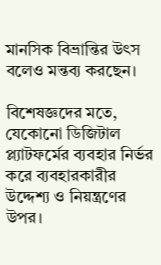মানসিক বিভ্রান্তির উৎস বলেও মন্তব্য করছেন।

বিশেষজ্ঞদের মতে, যেকোনো ডিজিটাল প্ল্যাটফর্মের ব্যবহার নির্ভর করে ব্যবহারকারীর উদ্দেশ্য ও নিয়ন্ত্রণের উপর।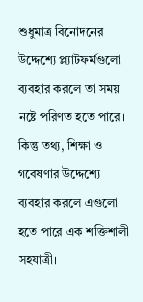শুধুমাত্র বিনোদনের উদ্দেশ্যে প্ল্যাটফর্মগুলো ব্যবহার করলে তা সময় নষ্টে পরিণত হতে পারে। কিন্তু তথ্য, শিক্ষা ও গবেষণার উদ্দেশ্যে ব্যবহার করলে এগুলো হতে পারে এক শক্তিশালী সহযাত্রী।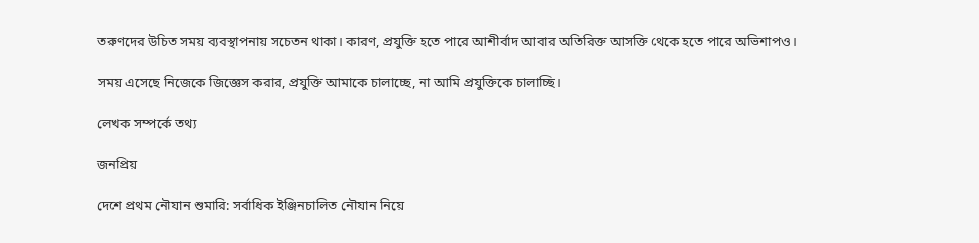তরুণদের উচিত সময় ব্যবস্থাপনায় সচেতন থাকা। কারণ, প্রযুক্তি হতে পারে আশীর্বাদ আবার অতিরিক্ত আসক্তি থেকে হতে পারে অভিশাপও।

সময় এসেছে নিজেকে জিজ্ঞেস করার, প্রযুক্তি আমাকে চালাচ্ছে, না আমি প্রযুক্তিকে চালাচ্ছি।

লেখক সম্পর্কে তথ্য

জনপ্রিয়

দেশে প্রথম নৌযান শুমারি: সর্বাধিক ইঞ্জিনচালিত নৌযান নিয়ে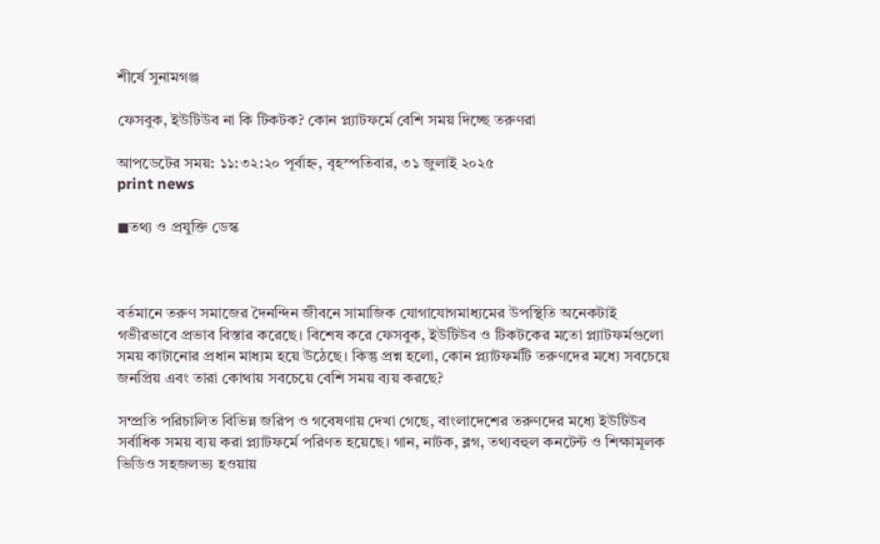শীর্ষে সুনামগঞ্জ

ফেসবুক, ইউটিউব না কি টিকটক? কোন প্ল্যাটফর্মে বেশি সময় দিচ্ছে তরুণরা

আপডেটের সময়: ১১:৩২:২০ পূর্বাহ্ন, বৃহস্পতিবার, ৩১ জুলাই ২০২৫
print news

◼তথ্য ও প্রযুক্তি ডেস্ক



বর্তমানে তরুণ সমাজের দৈনন্দিন জীবনে সামাজিক যোগাযোগমাধ্যমের উপস্থিতি অনেকটাই গভীরভাবে প্রভাব বিস্তার করেছে। বিশেষ করে ফেসবুক, ইউটিউব ও টিকটকের মতো প্ল্যাটফর্মগুলো সময় কাটানোর প্রধান মাধ্যম হয়ে উঠেছে। কিন্তু প্রশ্ন হলো, কোন প্ল্যাটফর্মটি তরুণদের মধ্যে সবচেয়ে জনপ্রিয় এবং তারা কোথায় সবচেয়ে বেশি সময় ব্যয় করছে?

সম্প্রতি পরিচালিত বিভিন্ন জরিপ ও গবেষণায় দেখা গেছে, বাংলাদেশের তরুণদের মধ্যে ইউটিউব সর্বাধিক সময় ব্যয় করা প্ল্যাটফর্মে পরিণত হয়েছে। গান, নাটক, ব্লগ, তথ্যবহুল কনটেন্ট ও শিক্ষামূলক ভিডিও সহজলভ্য হওয়ায়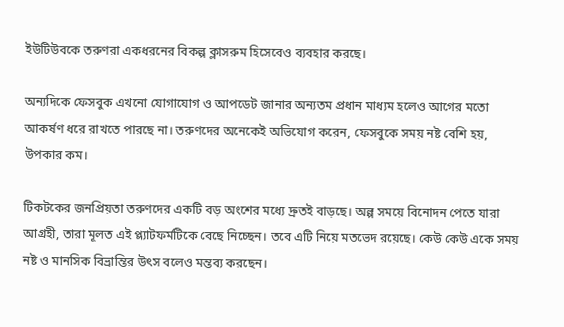ইউটিউবকে তরুণরা একধরনের বিকল্প ক্লাসরুম হিসেবেও ব্যবহার করছে।

অন্যদিকে ফেসবুক এখনো যোগাযোগ ও আপডেট জানার অন্যতম প্রধান মাধ্যম হলেও আগের মতো আকর্ষণ ধরে রাখতে পারছে না। তরুণদের অনেকেই অভিযোগ করেন, ফেসবুকে সময় নষ্ট বেশি হয়, উপকার কম।

টিকটকের জনপ্রিয়তা তরুণদের একটি বড় অংশের মধ্যে দ্রুতই বাড়ছে। অল্প সময়ে বিনোদন পেতে যারা আগ্রহী, তারা মূলত এই প্ল্যাটফর্মটিকে বেছে নিচ্ছেন। তবে এটি নিয়ে মতভেদ রয়েছে। কেউ কেউ একে সময় নষ্ট ও মানসিক বিভ্রান্তির উৎস বলেও মন্তব্য করছেন।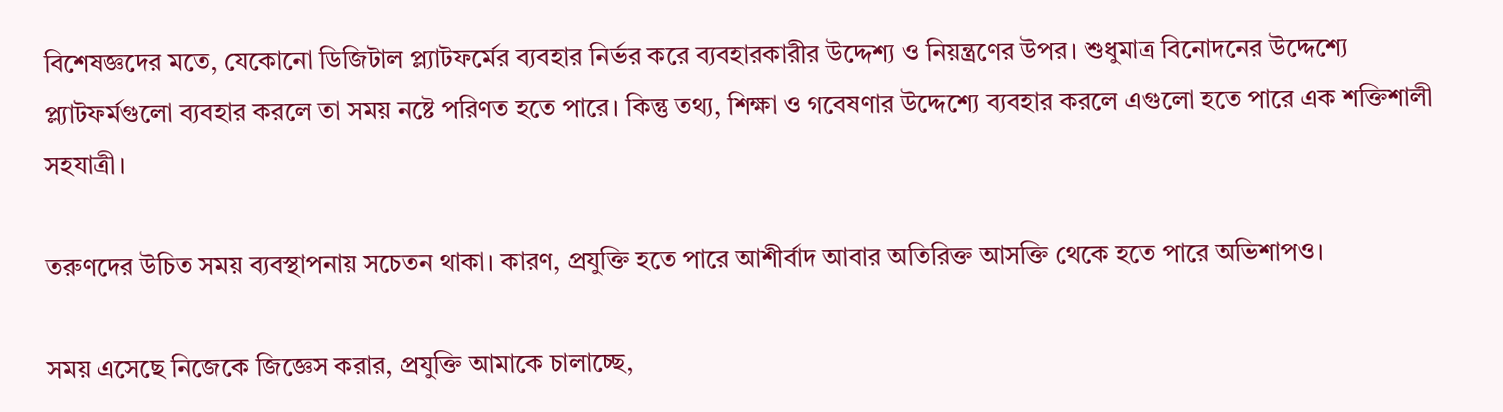বিশেষজ্ঞদের মতে, যেকোনো ডিজিটাল প্ল্যাটফর্মের ব্যবহার নির্ভর করে ব্যবহারকারীর উদ্দেশ্য ও নিয়ন্ত্রণের উপর। শুধুমাত্র বিনোদনের উদ্দেশ্যে প্ল্যাটফর্মগুলো ব্যবহার করলে তা সময় নষ্টে পরিণত হতে পারে। কিন্তু তথ্য, শিক্ষা ও গবেষণার উদ্দেশ্যে ব্যবহার করলে এগুলো হতে পারে এক শক্তিশালী সহযাত্রী।

তরুণদের উচিত সময় ব্যবস্থাপনায় সচেতন থাকা। কারণ, প্রযুক্তি হতে পারে আশীর্বাদ আবার অতিরিক্ত আসক্তি থেকে হতে পারে অভিশাপও।

সময় এসেছে নিজেকে জিজ্ঞেস করার, প্রযুক্তি আমাকে চালাচ্ছে,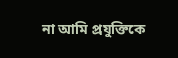না আমি প্রযুক্তিকে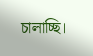চালাচ্ছি।